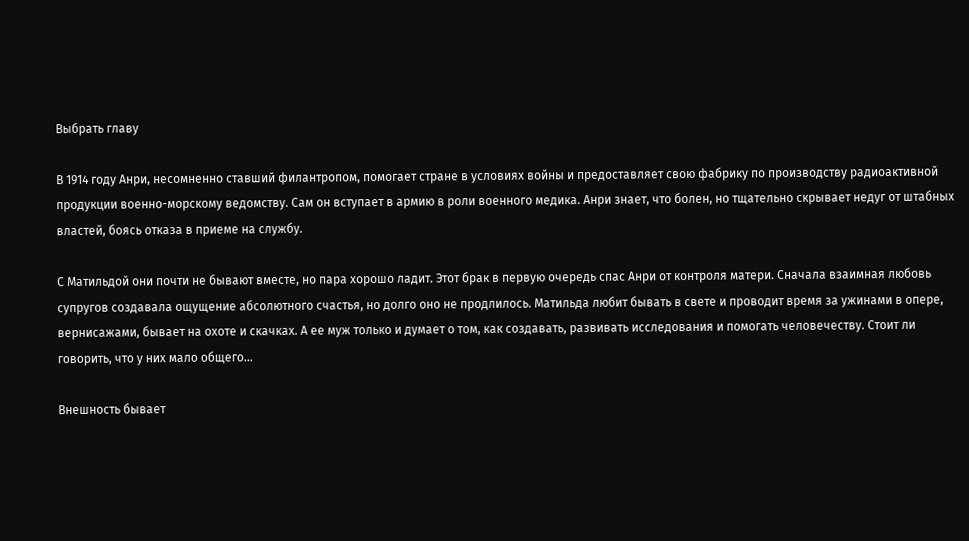Выбрать главу

В 1914 году Анри, несомненно ставший филантропом, помогает стране в условиях войны и предоставляет свою фабрику по производству радиоактивной продукции военно-морскому ведомству. Сам он вступает в армию в роли военного медика. Анри знает, что болен, но тщательно скрывает недуг от штабных властей, боясь отказа в приеме на службу.

С Матильдой они почти не бывают вместе, но пара хорошо ладит. Этот брак в первую очередь спас Анри от контроля матери. Сначала взаимная любовь супругов создавала ощущение абсолютного счастья, но долго оно не продлилось. Матильда любит бывать в свете и проводит время за ужинами в опере, вернисажами, бывает на охоте и скачках. А ее муж только и думает о том, как создавать, развивать исследования и помогать человечеству. Стоит ли говорить, что у них мало общего…

Внешность бывает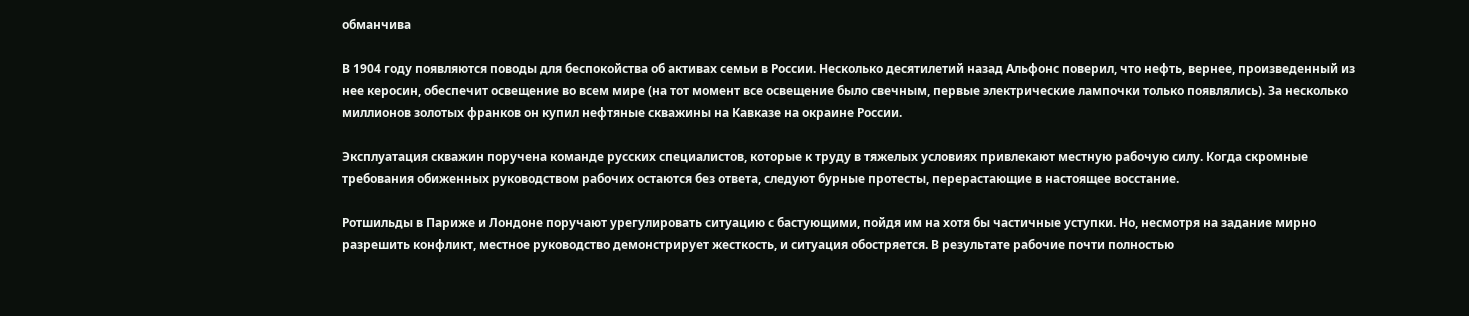обманчива

В 1904 году появляются поводы для беспокойства об активах семьи в России. Несколько десятилетий назад Альфонс поверил, что нефть, вернее, произведенный из нее керосин, обеспечит освещение во всем мире (на тот момент все освещение было свечным, первые электрические лампочки только появлялись). За несколько миллионов золотых франков он купил нефтяные скважины на Кавказе на окраине России.

Эксплуатация скважин поручена команде русских специалистов, которые к труду в тяжелых условиях привлекают местную рабочую силу. Когда скромные требования обиженных руководством рабочих остаются без ответа, следуют бурные протесты, перерастающие в настоящее восстание.

Ротшильды в Париже и Лондоне поручают урегулировать ситуацию с бастующими, пойдя им на хотя бы частичные уступки. Но, несмотря на задание мирно разрешить конфликт, местное руководство демонстрирует жесткость, и ситуация обостряется. В результате рабочие почти полностью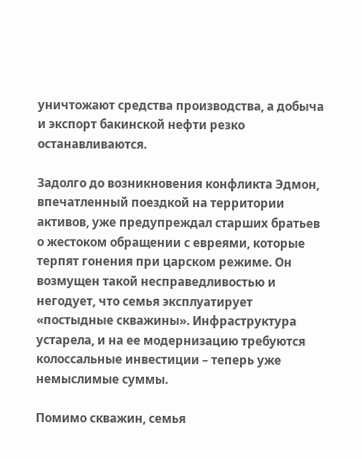уничтожают средства производства, а добыча и экспорт бакинской нефти резко останавливаются.

Задолго до возникновения конфликта Эдмон, впечатленный поездкой на территории активов, уже предупреждал старших братьев о жестоком обращении с евреями, которые терпят гонения при царском режиме. Он возмущен такой несправедливостью и негодует, что семья эксплуатирует «постыдные скважины». Инфраструктура устарела, и на ее модернизацию требуются колоссальные инвестиции – теперь уже немыслимые суммы.

Помимо скважин, семья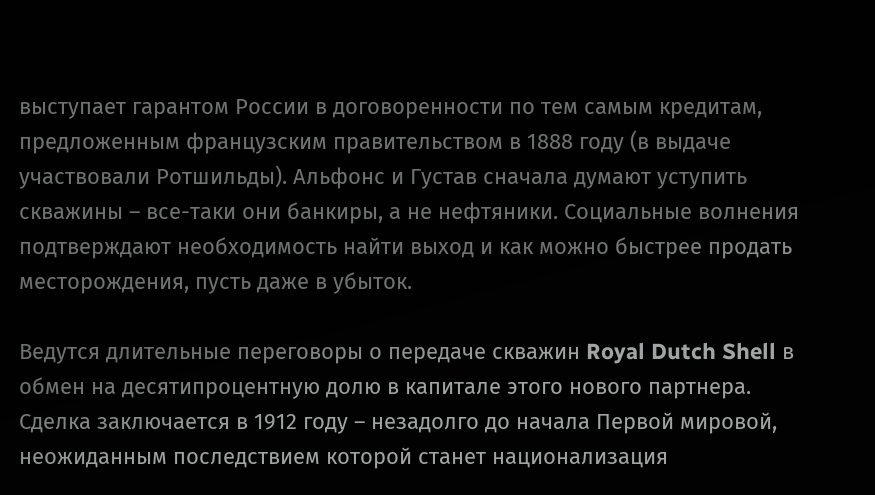выступает гарантом России в договоренности по тем самым кредитам, предложенным французским правительством в 1888 году (в выдаче участвовали Ротшильды). Альфонс и Густав сначала думают уступить скважины – все-таки они банкиры, а не нефтяники. Социальные волнения подтверждают необходимость найти выход и как можно быстрее продать месторождения, пусть даже в убыток.

Ведутся длительные переговоры о передаче скважин Royal Dutch Shell в обмен на десятипроцентную долю в капитале этого нового партнера. Сделка заключается в 1912 году – незадолго до начала Первой мировой, неожиданным последствием которой станет национализация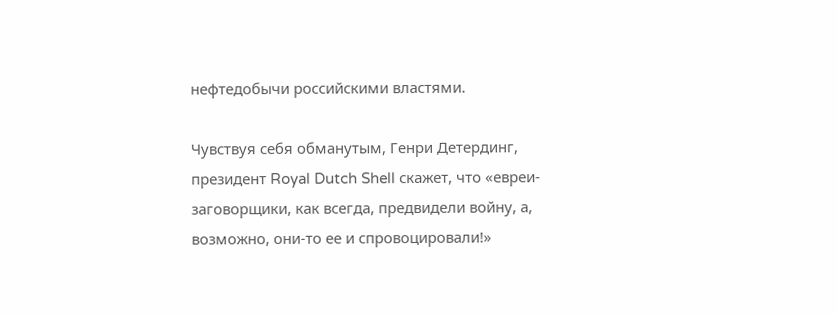нефтедобычи российскими властями.

Чувствуя себя обманутым, Генри Детердинг, президент Royal Dutch Shell скажет, что «евреи-заговорщики, как всегда, предвидели войну, а, возможно, они-то ее и спровоцировали!»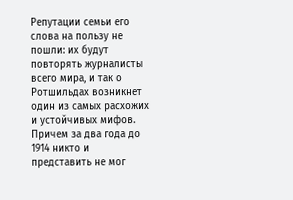Репутации семьи его слова на пользу не пошли: их будут повторять журналисты всего мира, и так о Ротшильдах возникнет один из самых расхожих и устойчивых мифов. Причем за два года до 1914 никто и представить не мог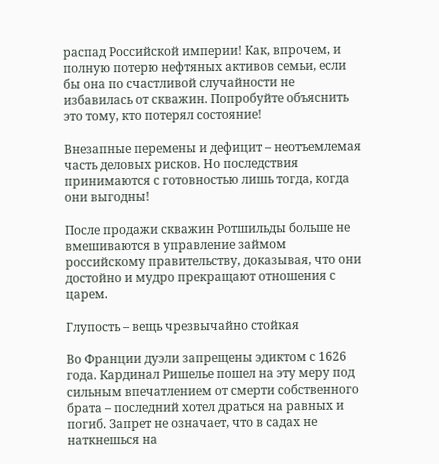распад Российской империи! Как, впрочем, и полную потерю нефтяных активов семьи, если бы она по счастливой случайности не избавилась от скважин. Попробуйте объяснить это тому, кто потерял состояние!

Внезапные перемены и дефицит – неотъемлемая часть деловых рисков. Но последствия принимаются с готовностью лишь тогда, когда они выгодны!

После продажи скважин Ротшильды больше не вмешиваются в управление займом российскому правительству, доказывая, что они достойно и мудро прекращают отношения с царем.

Глупость – вещь чрезвычайно стойкая

Во Франции дуэли запрещены эдиктом с 1626 года. Кардинал Ришелье пошел на эту меру под сильным впечатлением от смерти собственного брата – последний хотел драться на равных и погиб. Запрет не означает, что в садах не наткнешься на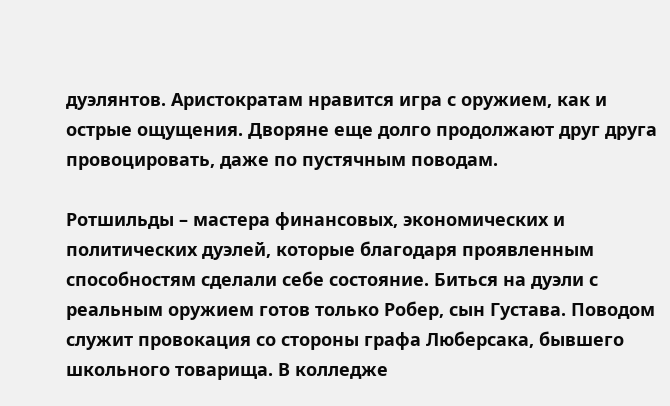дуэлянтов. Аристократам нравится игра с оружием, как и острые ощущения. Дворяне еще долго продолжают друг друга провоцировать, даже по пустячным поводам.

Ротшильды – мастера финансовых, экономических и политических дуэлей, которые благодаря проявленным способностям сделали себе состояние. Биться на дуэли с реальным оружием готов только Робер, сын Густава. Поводом служит провокация со стороны графа Люберсака, бывшего школьного товарища. В колледже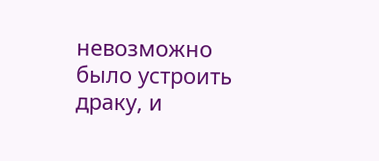невозможно было устроить драку, и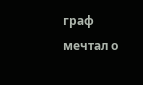граф мечтал о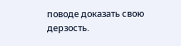поводе доказать свою дерзость.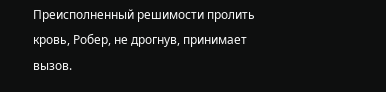Преисполненный решимости пролить кровь, Робер, не дрогнув, принимает вызов.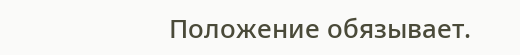Положение обязывает.